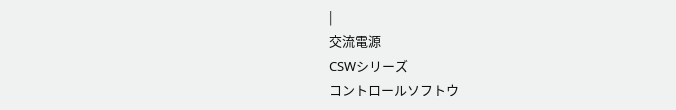|
交流電源
CSWシリーズ
コントロールソフトウ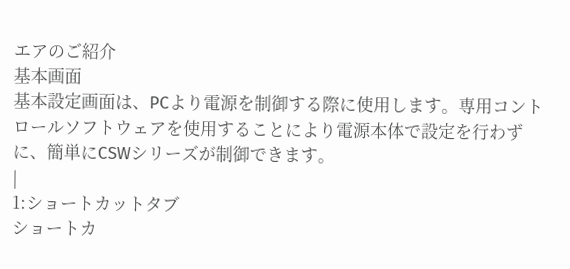エアのご紹介
基本画面
基本設定画面は、PCより電源を制御する際に使用します。専用コントロールソフトウェアを使用することにより電源本体で設定を行わずに、簡単にCSWシリーズが制御できます。
|
1:ショートカットタブ
ショートカ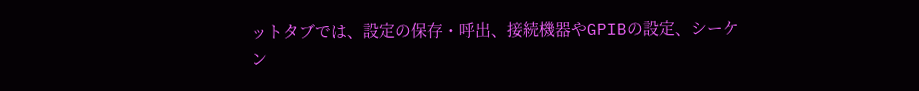ットタブでは、設定の保存・呼出、接続機器やGPIBの設定、シーケン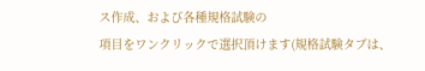ス作成、および各種規格試験の
項目をワンクリックで選択頂けます(規格試験タブは、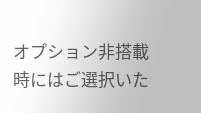オプション非搭載時にはご選択いた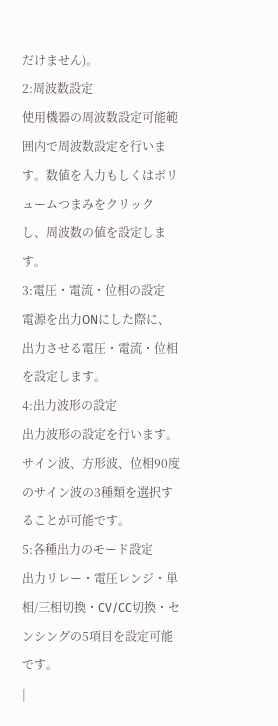だけません)。
2:周波数設定
使用機器の周波数設定可能範囲内で周波数設定を行います。数値を入力もしくはボリュームつまみをクリック
し、周波数の値を設定します。
3:電圧・電流・位相の設定
電源を出力ONにした際に、出力させる電圧・電流・位相を設定します。
4:出力波形の設定
出力波形の設定を行います。サイン波、方形波、位相90度のサイン波の3種類を選択することが可能です。
5:各種出力のモード設定
出力リレー・電圧レンジ・単相/三相切換・CV/CC切換・センシングの5項目を設定可能です。
|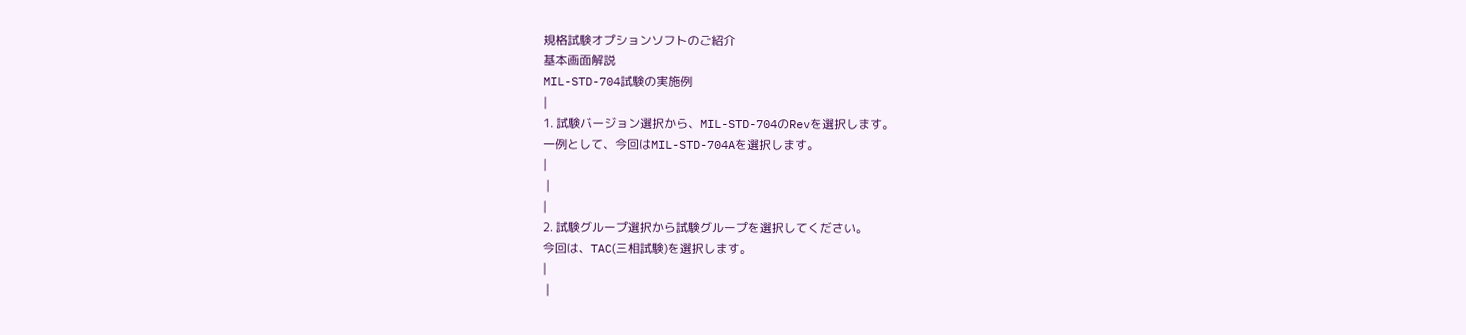規格試験オプションソフトのご紹介
基本画面解説
MIL-STD-704試験の実施例
|
1. 試験バージョン選択から、MIL-STD-704のRevを選択します。
一例として、今回はMIL-STD-704Aを選択します。
|
 |
|
2. 試験グループ選択から試験グループを選択してください。
今回は、TAC(三相試験)を選択します。
|
 |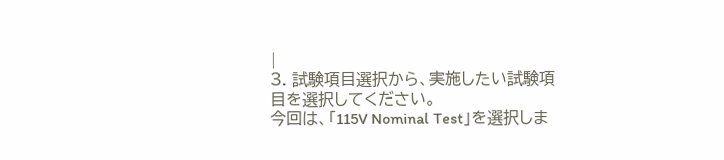|
3. 試験項目選択から、実施したい試験項目を選択してください。
今回は、「115V Nominal Test」を選択しま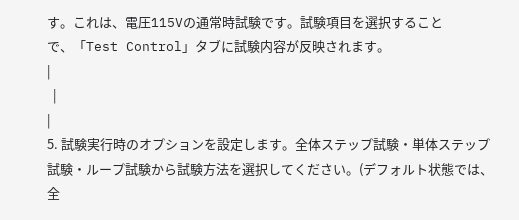す。これは、電圧115Vの通常時試験です。試験項目を選択すること
で、「Test Control」タブに試験内容が反映されます。
|
  |
|
5. 試験実行時のオプションを設定します。全体ステップ試験・単体ステップ
試験・ループ試験から試験方法を選択してください。(デフォルト状態では、
全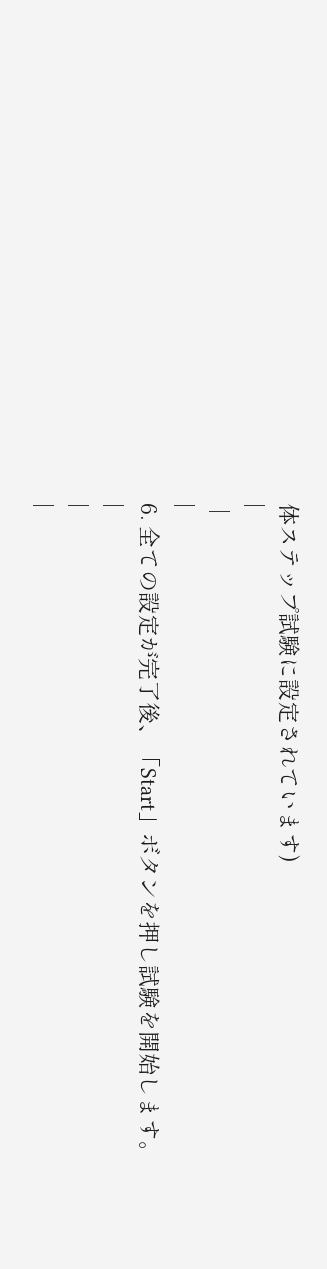体ステップ試験に設定されています)
|
 |
|
6. 全ての設定が完了後、「Start」ボタンを押し試験を開始します。
|
|
|